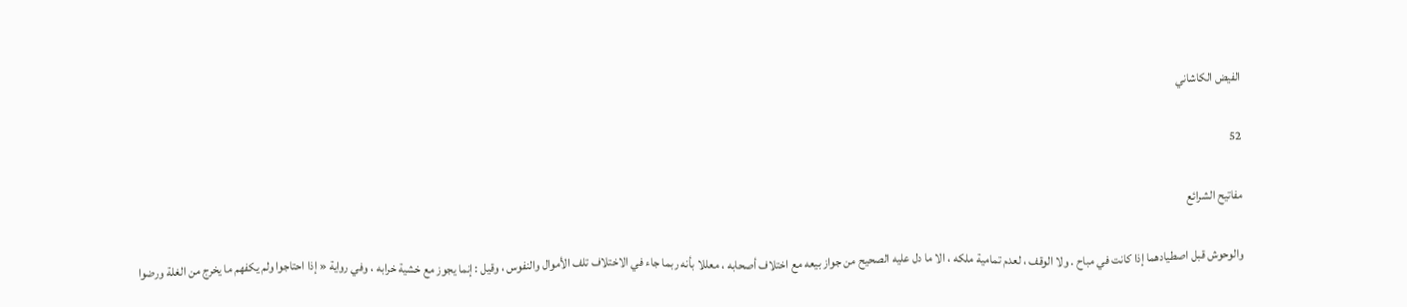الفيض الكاشاني

52

مفاتيح الشرائع

والوحوش قبل اصطيادهما إذا كانت في مباح . ولا الوقف ، لعدم تمامية ملكه ، الا ما دل عليه الصحيح من جواز بيعه مع اختلاف أصحابه ، معللا بأنه ربما جاء في الاختلاف تلف الأموال والنفوس ، وقيل : إنما يجوز مع خشية خرابه ، وفي رواية « إذا احتاجوا ولم يكفهم ما يخرج من الغلة ورضوا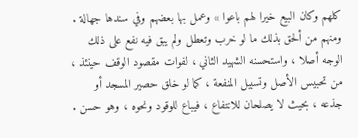كلهم وكان البيع خيرا لهم باعوا » وعمل بها بعضهم وفي سندها جهالة . ومنهم من ألحق بذلك ما لو خرب وتعطل ولم يبق فيه نفع على ذلك الوجه أصلا ، واستحسنه الشهيد الثاني ، لفوات مقصود الوقف حينئذ ، من تحبيس الأصل وتسبيل المنفعة ، كما لو خلق حصير المسجد أو جذعه ، بحيث لا يصلحان للانتفاع ، فيباع للوقود ونحوه ، وهو حسن .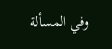وفي المسألة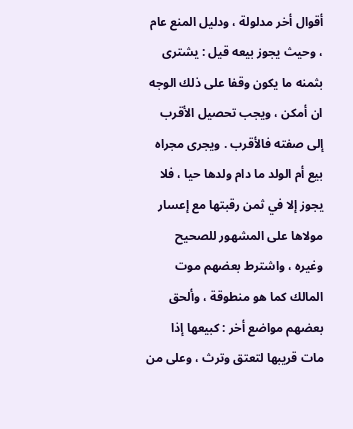أقوال أخر مدلولة ، ودليل المنع عام ، وحيث يجوز بيعه قيل : يشترى بثمنه ما يكون وقفا على ذلك الوجه ان أمكن ، ويجب تحصيل الأقرب إلى صفته فالأقرب . ويجرى مجراه بيع أم الولد ما دام ولدها حيا ، فلا يجوز إلا في ثمن رقبتها مع إعسار مولاها على المشهور للصحيح وغيره ، واشترط بعضهم موت المالك كما هو منطوقة ، وألحق بعضهم مواضع أخر : كبيعها إذا مات قريبها لتعتق وترث ، وعلى من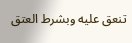تنعق عليه وبشرط العتق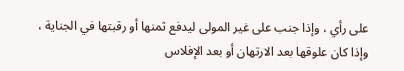على رأي ، وإذا جنب على غير المولى ليدفع ثمنها أو رقبتها في الجناية ، وإذا كان علوقها بعد الارتهان أو بعد الإفلاس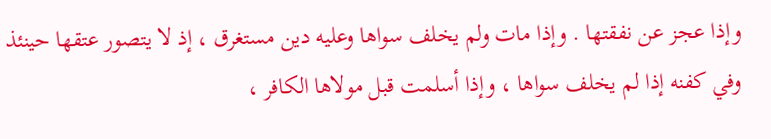وإذا عجز عن نفقتها . وإذا مات ولم يخلف سواها وعليه دين مستغرق ، إذ لا يتصور عتقها حينئذ وفي كفنه إذا لم يخلف سواها ، وإذا أسلمت قبل مولاها الكافر ،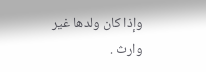وإذا كان ولدها غير وارث .